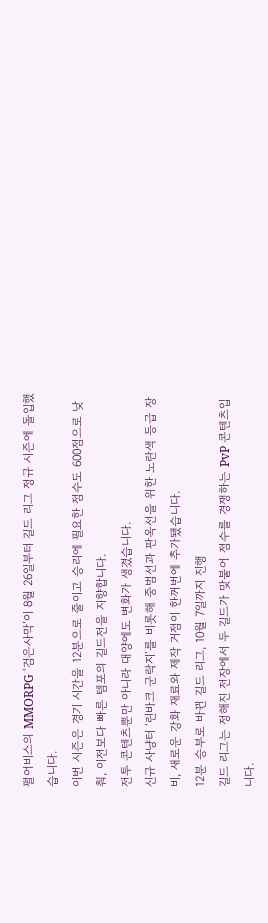펄어비스의 MMORPG ‘검은사막’이 8월 26일부터 길드 리그 정규 시즌에 돌입했습니다.
이번 시즌은 경기 시간을 12분으로 줄이고 승리에 필요한 점수도 600점으로 낮춰, 이전보다 빠른 템포의 길드전을 지향합니다.
전투 콘텐츠뿐만 아니라 대양에도 변화가 생겼습니다.
신규 사냥터 ‘린바크 군락지’를 비롯해 중범선과 판옥선을 위한 노란색 등급 장비, 새로운 강화 재료와 제작 거점이 한꺼번에 추가됐습니다.
12분 승부로 바뀐 길드 리그, 10월 7일까지 진행
길드 리그는 정해진 전장에서 두 길드가 맞붙어 점수를 경쟁하는 PvP 콘텐츠입니다.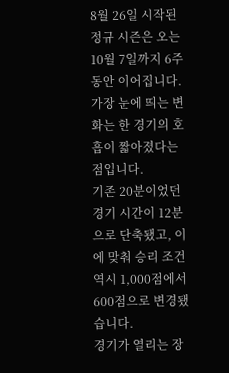8월 26일 시작된 정규 시즌은 오는 10월 7일까지 6주 동안 이어집니다.
가장 눈에 띄는 변화는 한 경기의 호흡이 짧아졌다는 점입니다.
기존 20분이었던 경기 시간이 12분으로 단축됐고, 이에 맞춰 승리 조건 역시 1,000점에서 600점으로 변경됐습니다.
경기가 열리는 장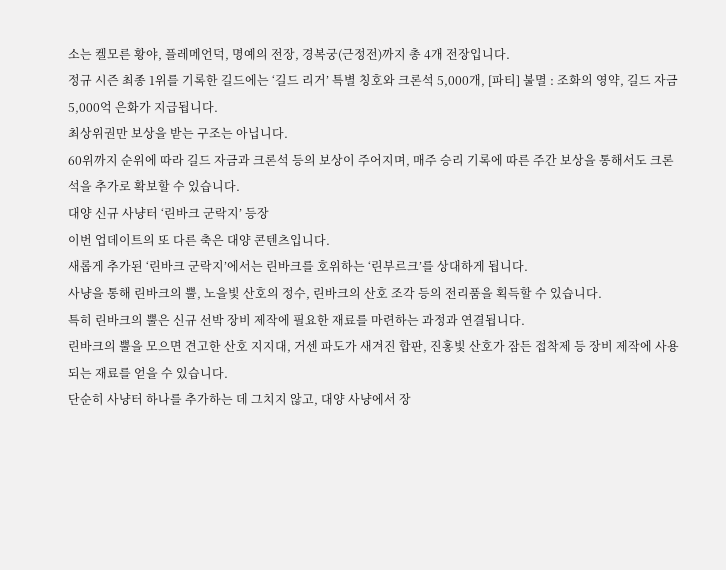소는 켈모른 황야, 플레메언덕, 명예의 전장, 경복궁(근정전)까지 총 4개 전장입니다.
정규 시즌 최종 1위를 기록한 길드에는 ‘길드 리거’ 특별 칭호와 크론석 5,000개, [파티] 불멸 : 조화의 영약, 길드 자금 5,000억 은화가 지급됩니다.
최상위권만 보상을 받는 구조는 아닙니다.
60위까지 순위에 따라 길드 자금과 크론석 등의 보상이 주어지며, 매주 승리 기록에 따른 주간 보상을 통해서도 크론석을 추가로 확보할 수 있습니다.
대양 신규 사냥터 ‘린바크 군락지’ 등장
이번 업데이트의 또 다른 축은 대양 콘텐츠입니다.
새롭게 추가된 ‘린바크 군락지’에서는 린바크를 호위하는 ‘린부르크’를 상대하게 됩니다.
사냥을 통해 린바크의 뿔, 노을빛 산호의 정수, 린바크의 산호 조각 등의 전리품을 획득할 수 있습니다.
특히 린바크의 뿔은 신규 선박 장비 제작에 필요한 재료를 마련하는 과정과 연결됩니다.
린바크의 뿔을 모으면 견고한 산호 지지대, 거센 파도가 새겨진 합판, 진홍빛 산호가 잠든 접착제 등 장비 제작에 사용되는 재료를 얻을 수 있습니다.
단순히 사냥터 하나를 추가하는 데 그치지 않고, 대양 사냥에서 장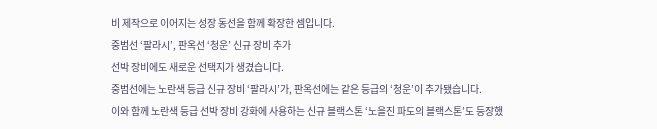비 제작으로 이어지는 성장 동선을 함께 확장한 셈입니다.
중범선 ‘팔라시’, 판옥선 ‘청운’ 신규 장비 추가
선박 장비에도 새로운 선택지가 생겼습니다.
중범선에는 노란색 등급 신규 장비 ‘팔라시’가, 판옥선에는 같은 등급의 ‘청운’이 추가됐습니다.
이와 함께 노란색 등급 선박 장비 강화에 사용하는 신규 블랙스톤 ‘노을진 파도의 블랙스톤’도 등장했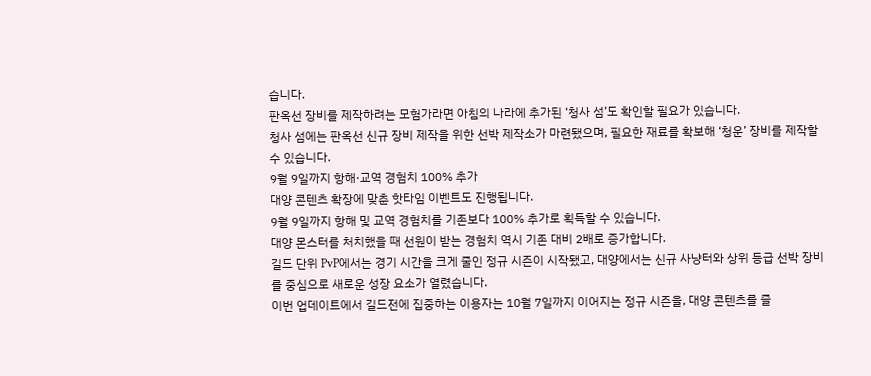습니다.
판옥선 장비를 제작하려는 모험가라면 아침의 나라에 추가된 ‘청사 섬’도 확인할 필요가 있습니다.
청사 섬에는 판옥선 신규 장비 제작을 위한 선박 제작소가 마련됐으며, 필요한 재료를 확보해 ‘청운’ 장비를 제작할 수 있습니다.
9월 9일까지 항해·교역 경험치 100% 추가
대양 콘텐츠 확장에 맞춘 핫타임 이벤트도 진행됩니다.
9월 9일까지 항해 및 교역 경험치를 기존보다 100% 추가로 획득할 수 있습니다.
대양 몬스터를 처치했을 때 선원이 받는 경험치 역시 기존 대비 2배로 증가합니다.
길드 단위 PvP에서는 경기 시간을 크게 줄인 정규 시즌이 시작됐고, 대양에서는 신규 사냥터와 상위 등급 선박 장비를 중심으로 새로운 성장 요소가 열렸습니다.
이번 업데이트에서 길드전에 집중하는 이용자는 10월 7일까지 이어지는 정규 시즌을, 대양 콘텐츠를 즐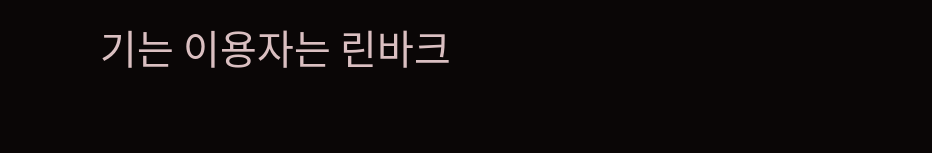기는 이용자는 린바크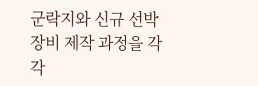군락지와 신규 선박 장비 제작 과정을 각각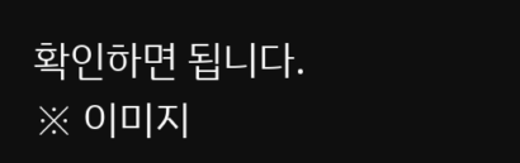확인하면 됩니다.
※ 이미지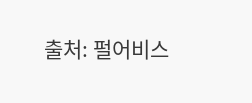출처: 펄어비스